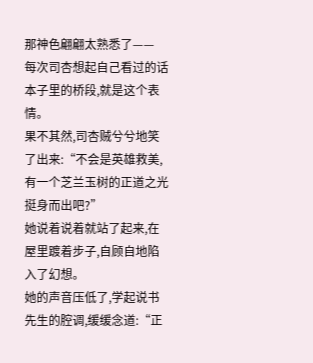那神色翩翩太熟悉了——
每次司杏想起自己看过的话本子里的桥段,就是这个表情。
果不其然,司杏贼兮兮地笑了出来:“不会是英雄救美,有一个芝兰玉树的正道之光挺身而出吧?”
她说着说着就站了起来,在屋里踱着步子,自顾自地陷入了幻想。
她的声音压低了,学起说书先生的腔调,缓缓念道:“正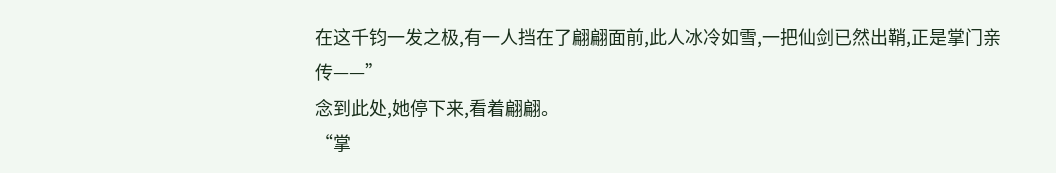在这千钧一发之极,有一人挡在了翩翩面前,此人冰冷如雪,一把仙剑已然出鞘,正是掌门亲传——”
念到此处,她停下来,看着翩翩。
“掌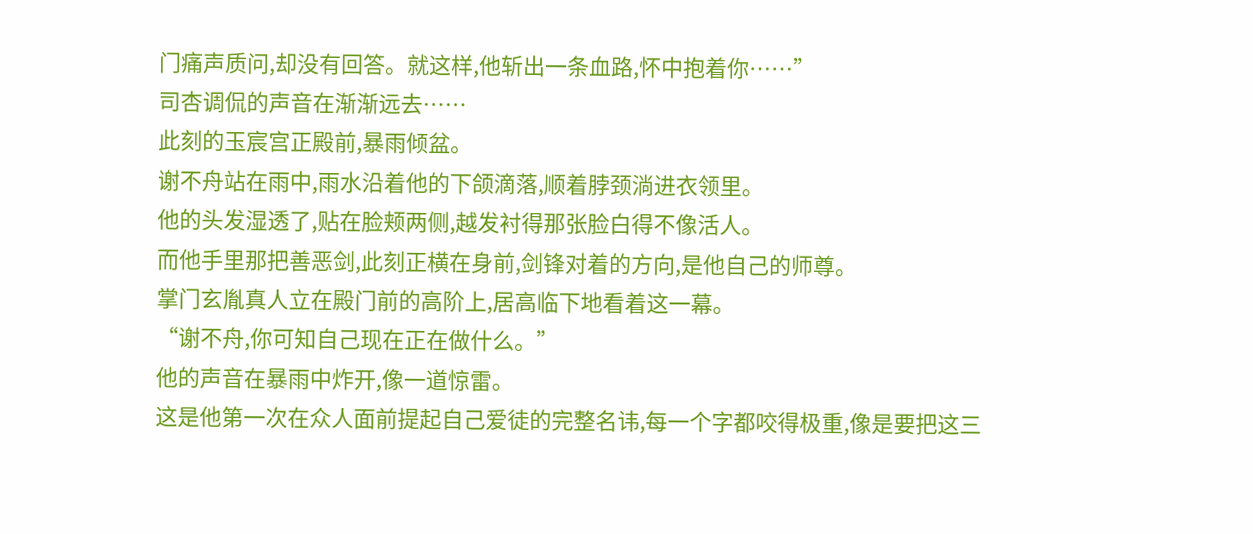门痛声质问,却没有回答。就这样,他斩出一条血路,怀中抱着你……”
司杏调侃的声音在渐渐远去……
此刻的玉宸宫正殿前,暴雨倾盆。
谢不舟站在雨中,雨水沿着他的下颌滴落,顺着脖颈淌进衣领里。
他的头发湿透了,贴在脸颊两侧,越发衬得那张脸白得不像活人。
而他手里那把善恶剑,此刻正横在身前,剑锋对着的方向,是他自己的师尊。
掌门玄胤真人立在殿门前的高阶上,居高临下地看着这一幕。
“谢不舟,你可知自己现在正在做什么。”
他的声音在暴雨中炸开,像一道惊雷。
这是他第一次在众人面前提起自己爱徒的完整名讳,每一个字都咬得极重,像是要把这三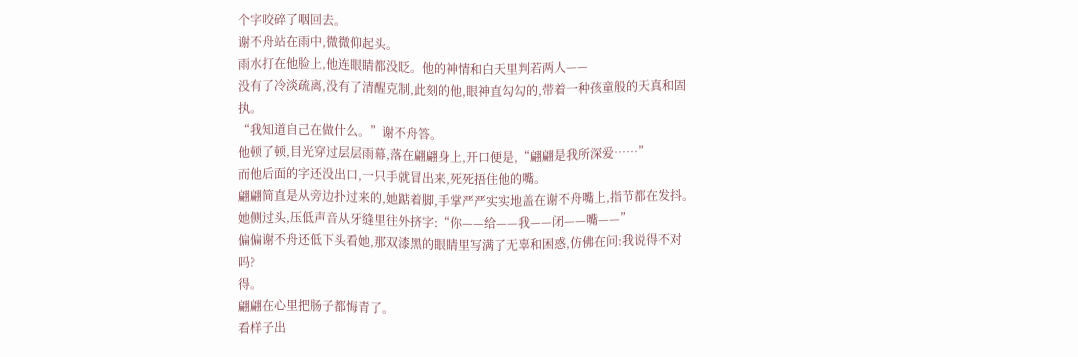个字咬碎了咽回去。
谢不舟站在雨中,微微仰起头。
雨水打在他脸上,他连眼睛都没眨。他的神情和白天里判若两人——
没有了冷淡疏离,没有了清醒克制,此刻的他,眼神直勾勾的,带着一种孩童般的天真和固执。
“我知道自己在做什么。”谢不舟答。
他顿了顿,目光穿过层层雨幕,落在翩翩身上,开口便是,“翩翩是我所深爱……”
而他后面的字还没出口,一只手就冒出来,死死捂住他的嘴。
翩翩简直是从旁边扑过来的,她踮着脚,手掌严严实实地盖在谢不舟嘴上,指节都在发抖。
她侧过头,压低声音从牙缝里往外挤字:“你——给——我——闭——嘴——”
偏偏谢不舟还低下头看她,那双漆黑的眼睛里写满了无辜和困惑,仿佛在问:我说得不对吗?
得。
翩翩在心里把肠子都悔青了。
看样子出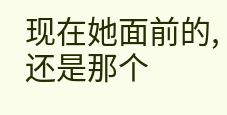现在她面前的,还是那个